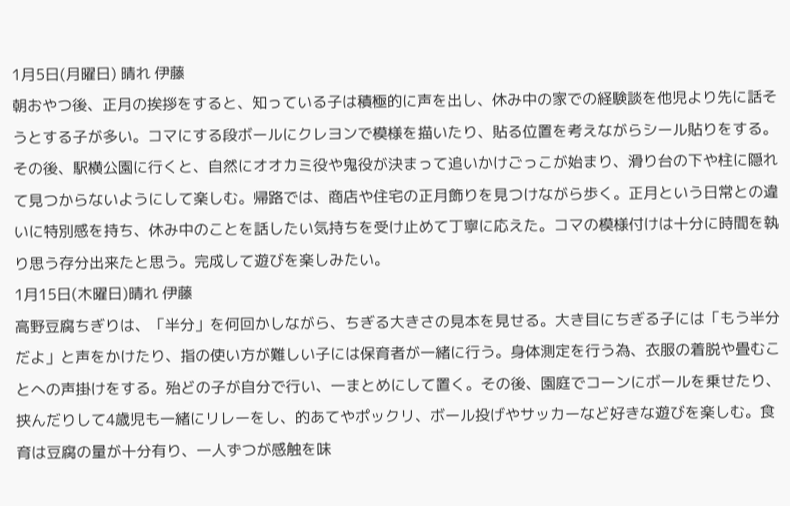1月5日(月曜日) 晴れ 伊藤
朝おやつ後、正月の挨拶をすると、知っている子は積極的に声を出し、休み中の家での経験談を他児より先に話そうとする子が多い。コマにする段ボールにクレヨンで模様を描いたり、貼る位置を考えながらシール貼りをする。その後、駅横公園に行くと、自然にオオカミ役や鬼役が決まって追いかけごっこが始まり、滑り台の下や柱に隠れて見つからないようにして楽しむ。帰路では、商店や住宅の正月飾りを見つけながら歩く。正月という日常との違いに特別感を持ち、休み中のことを話したい気持ちを受け止めて丁寧に応えた。コマの模様付けは十分に時間を執り思う存分出来たと思う。完成して遊びを楽しみたい。
1月15日(木曜日)晴れ 伊藤
高野豆腐ちぎりは、「半分」を何回かしながら、ちぎる大きさの見本を見せる。大き目にちぎる子には「もう半分だよ」と声をかけたり、指の使い方が難しい子には保育者が一緒に行う。身体測定を行う為、衣服の着脱や畳むことへの声掛けをする。殆どの子が自分で行い、一まとめにして置く。その後、園庭でコーンにボールを乗せたり、挟んだりして4歳児も一緒にリレーをし、的あてやポックリ、ボール投げやサッカーなど好きな遊びを楽しむ。食育は豆腐の量が十分有り、一人ずつが感触を味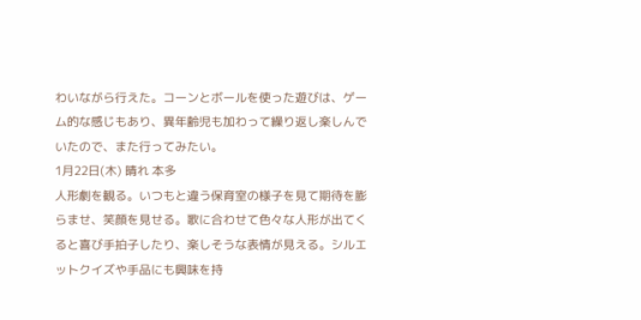わいながら行えた。コーンとボールを使った遊びは、ゲーム的な感じもあり、異年齢児も加わって繰り返し楽しんでいたので、また行ってみたい。
1月22日(木) 晴れ 本多
人形劇を観る。いつもと違う保育室の様子を見て期待を膨らませ、笑顔を見せる。歌に合わせて色々な人形が出てくると喜び手拍子したり、楽しそうな表情が見える。シルエットクイズや手品にも興味を持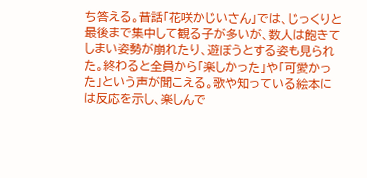ち答える。昔話「花咲かじいさん」では、じっくりと最後まで集中して観る子が多いが、数人は飽きてしまい姿勢が崩れたり、遊ぼうとする姿も見られた。終わると全員から「楽しかった」や「可愛かった」という声が聞こえる。歌や知っている絵本には反応を示し、楽しんで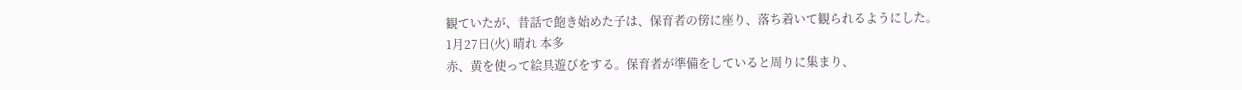観ていたが、昔話で飽き始めた子は、保育者の傍に座り、落ち着いて観られるようにした。
1月27日(火) 晴れ 本多
赤、黄を使って絵具遊びをする。保育者が準備をしていると周りに集まり、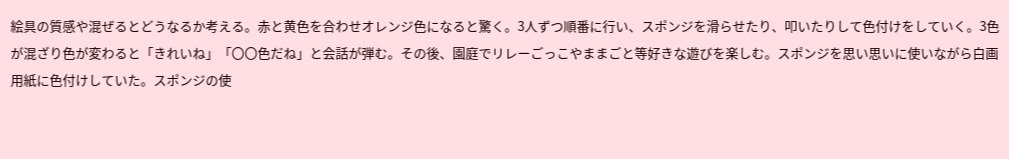絵具の質感や混ぜるとどうなるか考える。赤と黄色を合わせオレンジ色になると驚く。3人ずつ順番に行い、スポンジを滑らせたり、叩いたりして色付けをしていく。3色が混ざり色が変わると「きれいね」「〇〇色だね」と会話が弾む。その後、園庭でリレーごっこやままごと等好きな遊びを楽しむ。スポンジを思い思いに使いながら白画用紙に色付けしていた。スポンジの使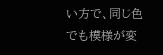い方で、同じ色でも模様が変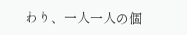わり、一人一人の個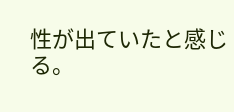性が出ていたと感じる。